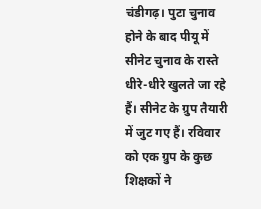चंडीगढ़। पुटा चुनाव होने के बाद पीयू में सीनेट चुनाव के रास्ते धीरे-धीरे खुलते जा रहे हैं। सीनेट के ग्रुप तैयारी में जुट गए हैं। रविवार को एक ग्रुप के कुछ शिक्षकों ने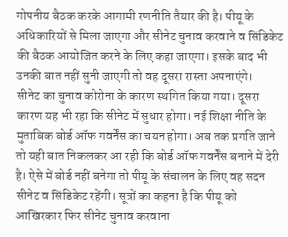गोपनीय बैठक करके आगामी रणनीति तैयार की है। पीयू के अधिकारियों से मिला जाएगा और सीनेट चुनाव करवाने व सिंडिकेट की बैठक आयोजित करने के लिए कहा जाएगा। इसके बाद भी उनकी बात नहीं सुनी जाएगी तो वह दूसरा रास्ता अपनाएंगे।
सीनेट का चुनाव कोरोना के कारण स्थगित किया गया। दूसरा कारण यह भी रहा कि सीनेट में सुधार होगा। नई शिक्षा नीति के मुताबिक बोर्ड ऑफ गवर्नेंस का चयन होगा। अब तक प्रगति जाने तो यही बात निकलकर आ रही कि बोर्ड ऑफ गवर्नेंस बनाने में देरी है। ऐसे में बोर्ड नहीं बनेगा तो पीयू के संचालन के लिए वह सदन सीनेट व सिंडिकेट रहेंगी। सूत्रों का कहना है कि पीयू को आखिरकार फिर सीनेट चुनाव करवाना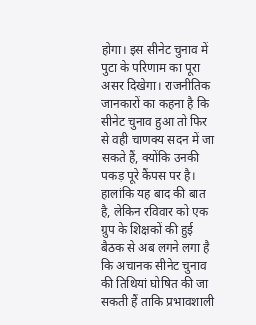होगा। इस सीनेट चुनाव में पुटा के परिणाम का पूरा असर दिखेगा। राजनीतिक जानकारों का कहना है कि सीनेट चुनाव हुआ तो फिर से वही चाणक्य सदन में जा सकते हैं, क्योंकि उनकी पकड़ पूरे कैंपस पर है। हालांकि यह बाद की बात है, लेकिन रविवार को एक ग्रुप के शिक्षकों की हुई बैठक से अब लगने लगा है कि अचानक सीनेट चुनाव की तिथियां घोषित की जा सकती हैं ताकि प्रभावशाली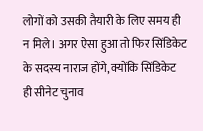लोगों को उसकी तैयारी के लिए समय ही न मिले। अगर ऐसा हुआ तो फिर सिंडिकेट के सदस्य नाराज होंगे, क्योंकि सिंडिकेट ही सीनेट चुनाव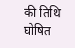की तिथि घोषित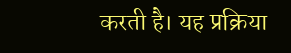करती है। यह प्रक्रिया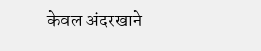केवल अंदरखाने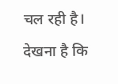चल रही है। देखना है कि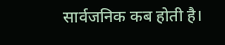सार्वजनिक कब होती है।